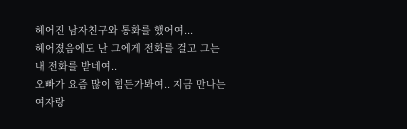헤어진 남자친구와 통화를 했어여...
헤어졌음에도 난 그에게 전화를 걸고 그는 내 전화를 받네여..
오빠가 요즘 많이 힘든가봐여.. 지금 만나는 여자랑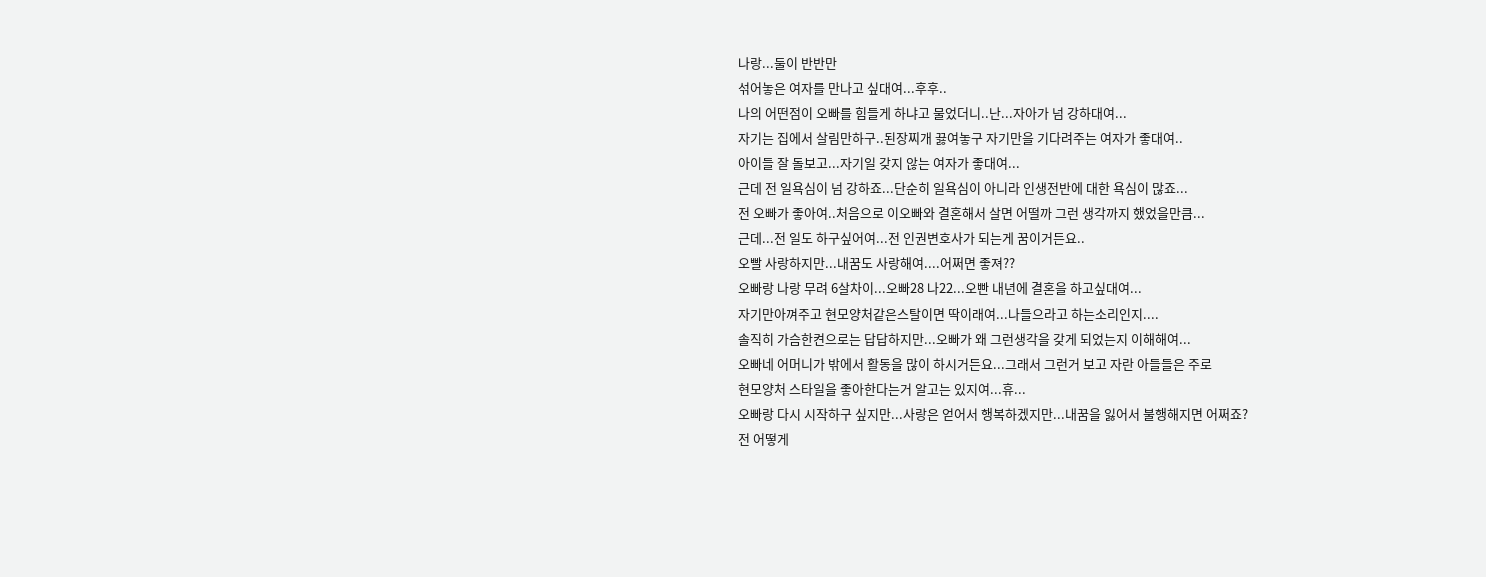나랑...둘이 반반만
섞어놓은 여자를 만나고 싶대여...후후..
나의 어떤점이 오빠를 힘들게 하냐고 물었더니..난...자아가 넘 강하대여...
자기는 집에서 살림만하구..된장찌개 끓여놓구 자기만을 기다려주는 여자가 좋대여..
아이들 잘 돌보고...자기일 갖지 않는 여자가 좋대여...
근데 전 일욕심이 넘 강하죠...단순히 일욕심이 아니라 인생전반에 대한 욕심이 많죠...
전 오빠가 좋아여..처음으로 이오빠와 결혼해서 살면 어떨까 그런 생각까지 했었을만큼...
근데...전 일도 하구싶어여...전 인권변호사가 되는게 꿈이거든요..
오빨 사랑하지만...내꿈도 사랑해여....어쩌면 좋져??
오빠랑 나랑 무려 6살차이...오빠28 나22...오빤 내년에 결혼을 하고싶대여...
자기만아껴주고 현모양처같은스탈이면 딱이래여...나들으라고 하는소리인지....
솔직히 가슴한켠으로는 답답하지만...오빠가 왜 그런생각을 갖게 되었는지 이해해여...
오빠네 어머니가 밖에서 활동을 많이 하시거든요...그래서 그런거 보고 자란 아들들은 주로
현모양처 스타일을 좋아한다는거 알고는 있지여...휴...
오빠랑 다시 시작하구 싶지만...사랑은 얻어서 행복하겠지만...내꿈을 잃어서 불행해지면 어쩌죠?
전 어떻게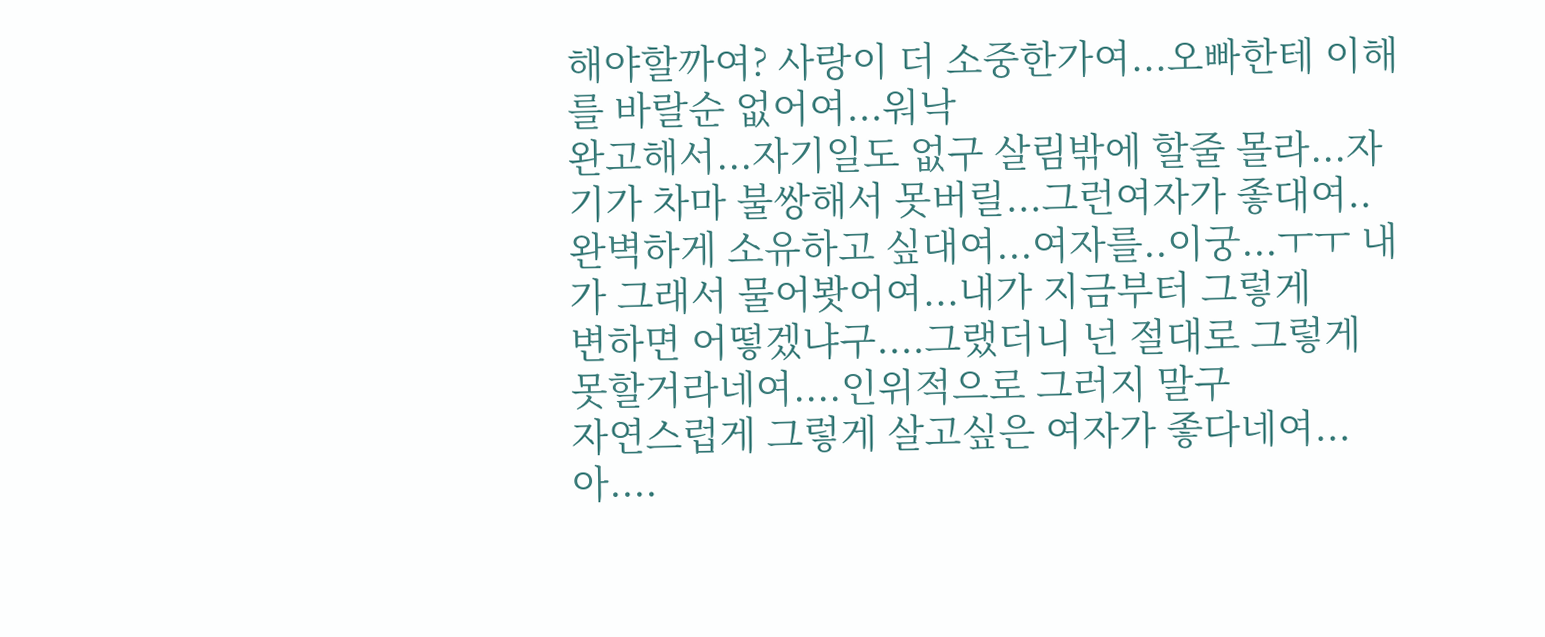해야할까여? 사랑이 더 소중한가여...오빠한테 이해를 바랄순 없어여...워낙
완고해서...자기일도 없구 살림밖에 할줄 몰라...자기가 차마 불쌍해서 못버릴...그런여자가 좋대여..
완벽하게 소유하고 싶대여...여자를..이궁...ㅜㅜ 내가 그래서 물어봣어여...내가 지금부터 그렇게
변하면 어떻겠냐구....그랬더니 넌 절대로 그렇게 못할거라네여....인위적으로 그러지 말구
자연스럽게 그렇게 살고싶은 여자가 좋다네여...아....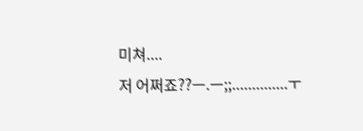미쳐....
저 어쩌죠??ㅡ.ㅡ;;..............ㅜ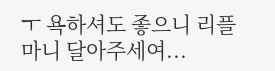ㅜ 욕하셔도 좋으니 리플 마니 달아주세여...